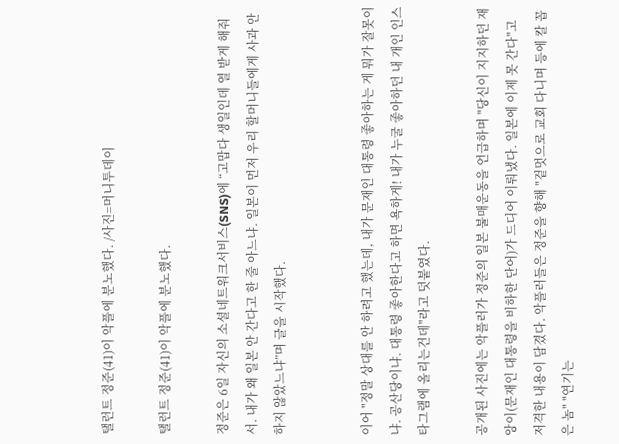탤런트 정준(41)이 악플에 분노했다. /사진=머니투데이

탤런트 정준(41)이 악플에 분노했다.

정준은 6일 자신의 소셜네트워크서비스(SNS)에 “고맙다 생일인데 열 받게 해줘서. 내가 왜 일본 안 간다고 한 줄 아느냐. 일본이 먼저 우리 할머니들에게 사과 안 하지 않았느냐”며 글을 시작했다.


이어 "정말 상대를 안 하려고 했는데, 내가 문재인 대통령 좋아하는 게 뭐가 잘못이냐. 공산당이냐. 대통령 좋아한다고 하면 욕하게! 내가 누굴 좋아하던 내 개인 인스타그램에 올리는건데"라고 덧붙였다.

공개된 사진에는 악플러가 정준의 일본 불매운동을 언급하며 "당신이 지지하던 재앙이(문재인 대통령을 비하한 단어)가 드디어 이뤄냈다. 일본에 이제 못 간다"고 저격한 내용이 담겼다. 악플러들은 정준을 향해 "겉멋으로 교회 다니며 등에 칼 꼽은 놈" "연기는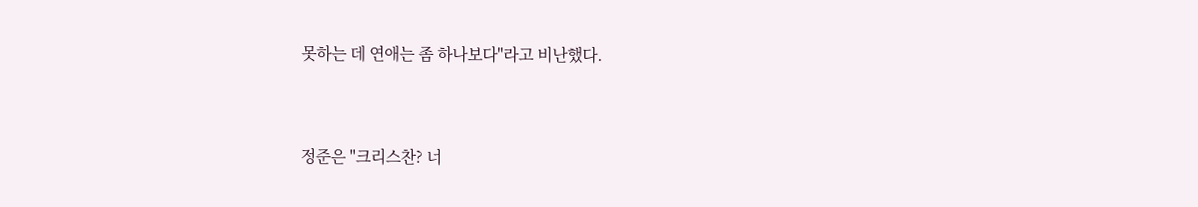못하는 데 연애는 좀 하나보다"라고 비난했다.


정준은 "크리스찬? 너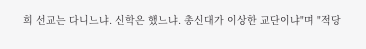희 선교는 다니느냐. 신학은 했느냐. 총신대가 이상한 교단이냐"며 "적당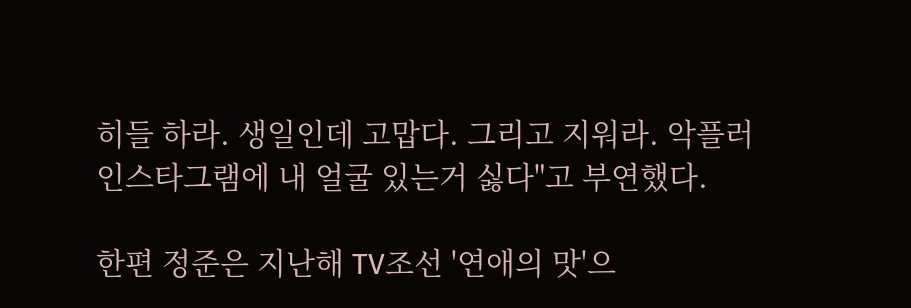히들 하라. 생일인데 고맙다. 그리고 지워라. 악플러 인스타그램에 내 얼굴 있는거 싫다"고 부연했다.

한편 정준은 지난해 TV조선 '연애의 맛'으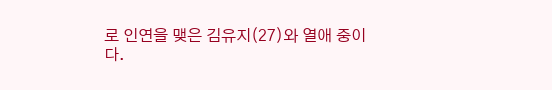로 인연을 맺은 김유지(27)와 열애 중이다.